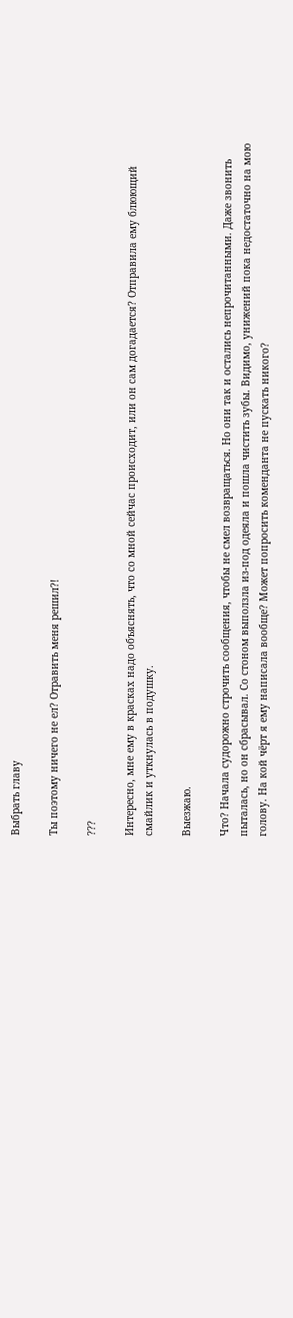Выбрать главу

Ты поэтому ничего не ел? Отравить меня решил?!

???

Интересно, мне ему в красках надо объяснять, что со мной сейчас происходит, или он сам догадается? Отправила ему блюющий смайлик и уткнулась в подушку.

Выезжаю.

Что? Начала судорожно строчить сообщения, чтобы не смел возвращаться. Но они так и остались непрочитанными. Даже звонить пыталась, но он сбрасывал. Со стоном выползла из-под одеяла и пошла чистить зубы. Видимо, унижений пока недостаточно на мою голову. На кой чёрт я ему написала вообще? Может попросить коменданта не пускать никого?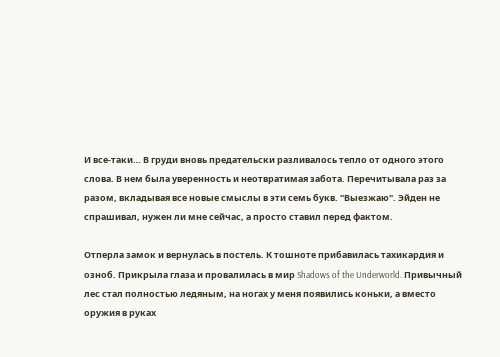И все-таки… В груди вновь предательски разливалось тепло от одного этого слова. В нем была уверенность и неотвратимая забота. Перечитывала раз за разом, вкладывая все новые смыслы в эти семь букв. "Выезжаю". Эйден не спрашивал, нужен ли мне сейчас, а просто ставил перед фактом.

Отперла замок и вернулась в постель. К тошноте прибавилась тахикардия и озноб. Прикрыла глаза и провалилась в мир Shadows of the Underworld. Привычный лес стал полностью ледяным, на ногах у меня появились коньки, а вместо оружия в руках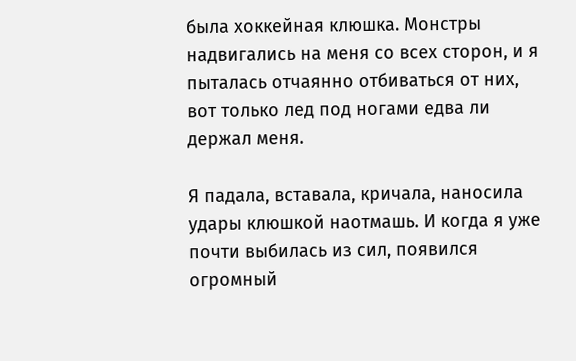была хоккейная клюшка. Монстры надвигались на меня со всех сторон, и я пыталась отчаянно отбиваться от них, вот только лед под ногами едва ли держал меня.

Я падала, вставала, кричала, наносила удары клюшкой наотмашь. И когда я уже почти выбилась из сил, появился огромный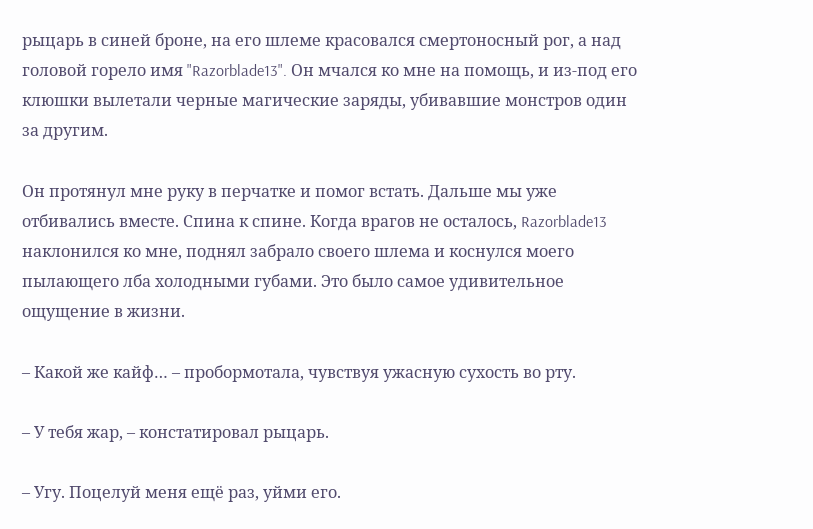рыцарь в синей броне, на его шлеме красовался смертоносный рог, а над головой горело имя "Razorblade13". Он мчался ко мне на помощь, и из-под его клюшки вылетали черные магические заряды, убивавшие монстров один за другим.

Он протянул мне руку в перчатке и помог встать. Дальше мы уже отбивались вместе. Спина к спине. Когда врагов не осталось, Razorblade13 наклонился ко мне, поднял забрало своего шлема и коснулся моего пылающего лба холодными губами. Это было самое удивительное ощущение в жизни.

– Какой же кайф… – пробормотала, чувствуя ужасную сухость во рту.

– У тебя жар, – констатировал рыцарь.

– Угу. Поцелуй меня ещё раз, уйми его.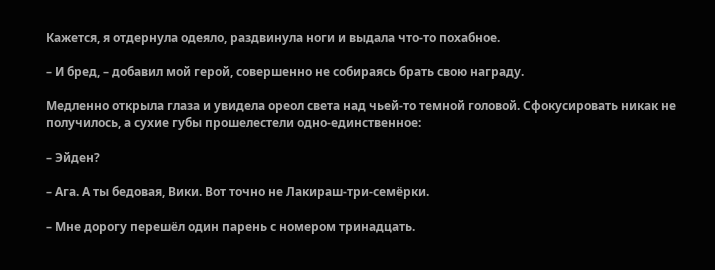Кажется, я отдернула одеяло, раздвинула ноги и выдала что-то похабное.

– И бред, – добавил мой герой, совершенно не собираясь брать свою награду.

Медленно открыла глаза и увидела ореол света над чьей-то темной головой. Сфокусировать никак не получилось, а сухие губы прошелестели одно-единственное:

– Эйден?

– Ага. А ты бедовая, Вики. Вот точно не Лакираш-три-семёрки.

– Мне дорогу перешёл один парень с номером тринадцать.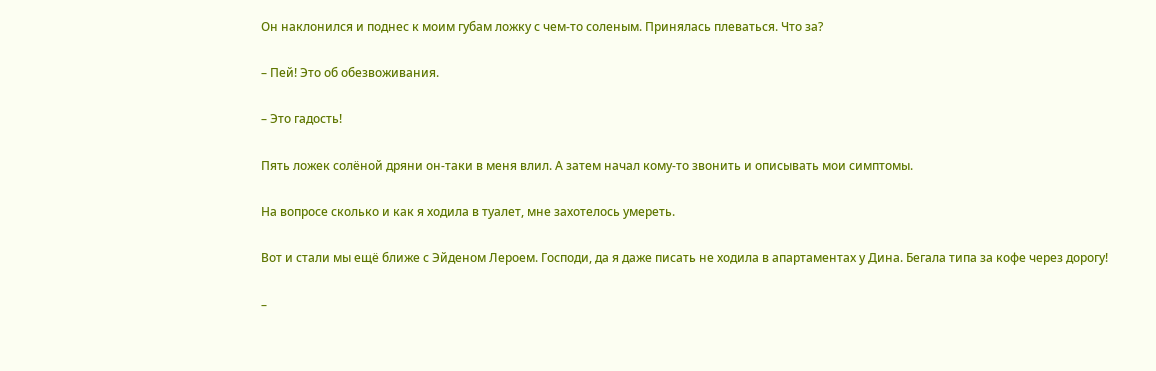Он наклонился и поднес к моим губам ложку с чем-то соленым. Принялась плеваться. Что за?

– Пей! Это об обезвоживания.

– Это гадость!

Пять ложек солёной дряни он-таки в меня влил. А затем начал кому-то звонить и описывать мои симптомы.

На вопросе сколько и как я ходила в туалет, мне захотелось умереть.

Вот и стали мы ещё ближе с Эйденом Лероем. Господи, да я даже писать не ходила в апартаментах у Дина. Бегала типа за кофе через дорогу!

–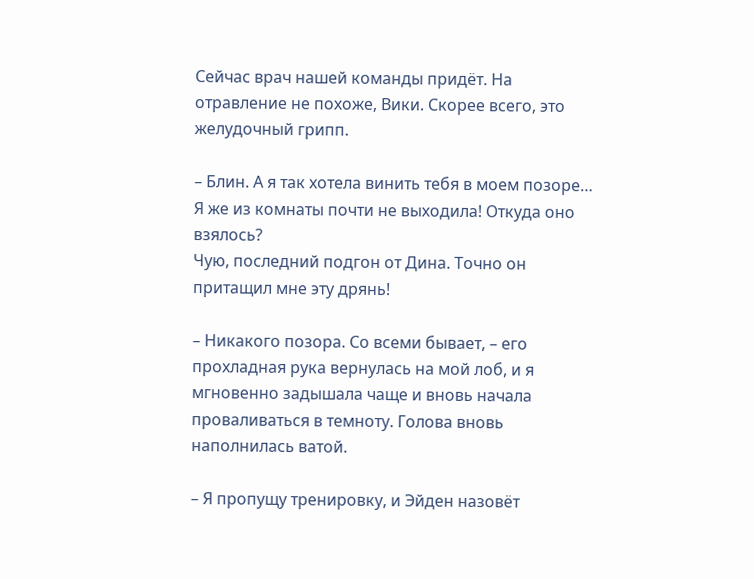Сейчас врач нашей команды придёт. На отравление не похоже, Вики. Скорее всего, это желудочный грипп.

– Блин. А я так хотела винить тебя в моем позоре… Я же из комнаты почти не выходила! Откуда оно взялось?
Чую, последний подгон от Дина. Точно он притащил мне эту дрянь!

– Никакого позора. Со всеми бывает, – его прохладная рука вернулась на мой лоб, и я мгновенно задышала чаще и вновь начала проваливаться в темноту. Голова вновь наполнилась ватой.

– Я пропущу тренировку, и Эйден назовёт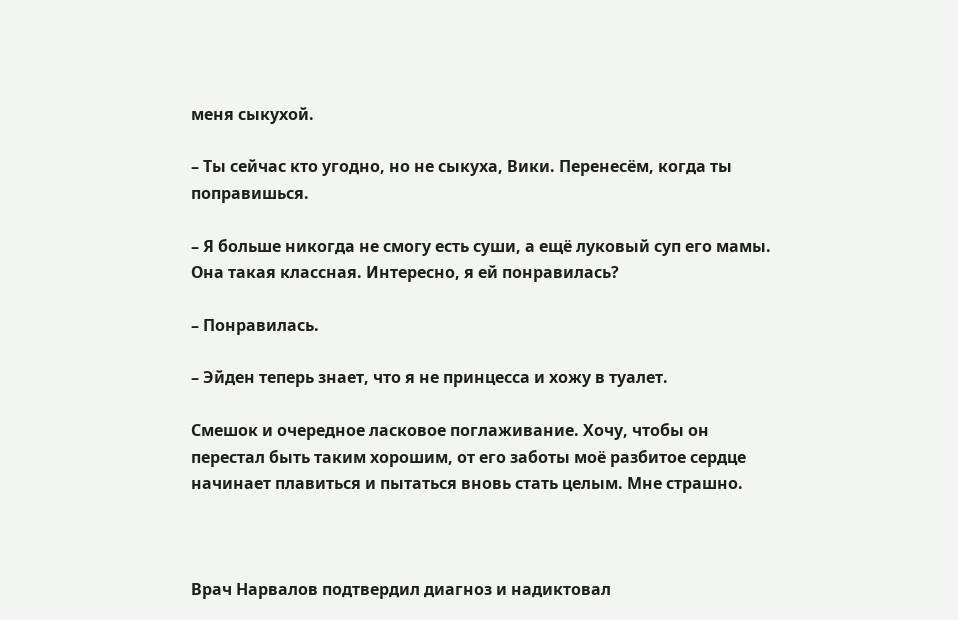меня сыкухой.

– Ты сейчас кто угодно, но не сыкуха, Вики. Перенесём, когда ты поправишься.

– Я больше никогда не смогу есть суши, а ещё луковый суп его мамы. Она такая классная. Интересно, я ей понравилась?

– Понравилась.

– Эйден теперь знает, что я не принцесса и хожу в туалет.

Смешок и очередное ласковое поглаживание. Хочу, чтобы он перестал быть таким хорошим, от его заботы моё разбитое сердце начинает плавиться и пытаться вновь стать целым. Мне страшно.



Врач Нарвалов подтвердил диагноз и надиктовал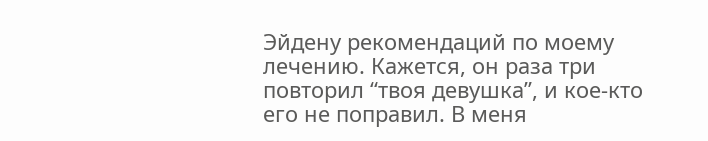Эйдену рекомендаций по моему лечению. Кажется, он раза три повторил “твоя девушка”, и кое-кто его не поправил. В меня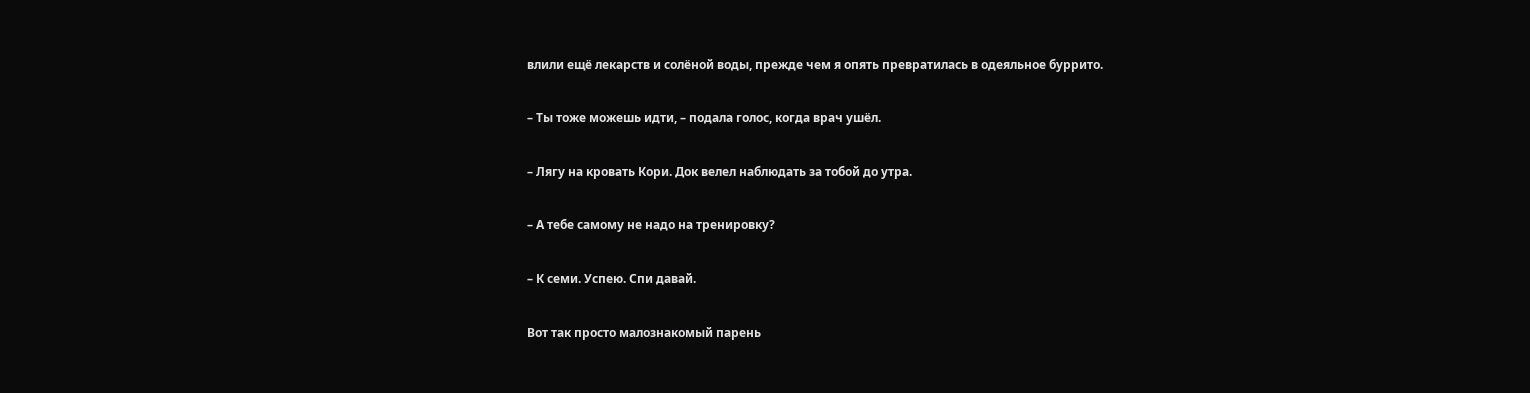влили ещё лекарств и солёной воды, прежде чем я опять превратилась в одеяльное буррито.

– Ты тоже можешь идти, – подала голос, когда врач ушёл.

– Лягу на кровать Кори. Док велел наблюдать за тобой до утра.

– А тебе самому не надо на тренировку?

– К семи. Успею. Спи давай.

Вот так просто малознакомый парень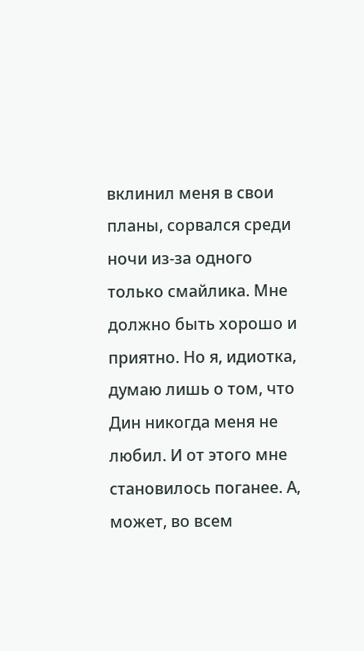вклинил меня в свои планы, сорвался среди ночи из-за одного только смайлика. Мне должно быть хорошо и приятно. Но я, идиотка, думаю лишь о том, что Дин никогда меня не любил. И от этого мне становилось поганее. А, может, во всем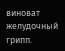виноват желудочный грипп.